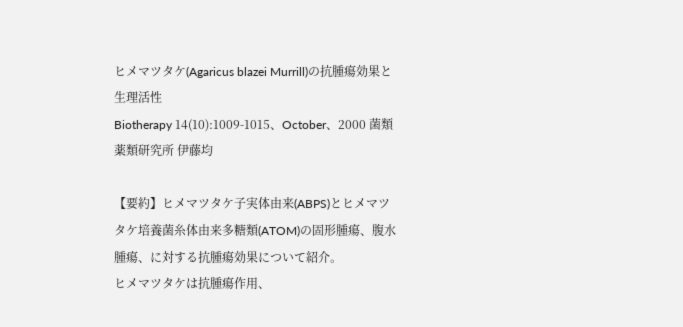ヒメマツタケ(Agaricus blazei Murrill)の抗腫瘍効果と生理活性
Biotherapy 14(10):1009-1015、October、2000 菌類薬類研究所 伊藤均

【要約】ヒメマツタケ子実体由来(ABPS)とヒメマツタケ培養菌糸体由来多糖類(ATOM)の固形腫瘍、腹水腫瘍、に対する抗腫瘍効果について紹介。
ヒメマツタケは抗腫瘍作用、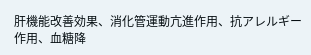肝機能改善効果、消化管運動亢進作用、抗アレルギー作用、血糖降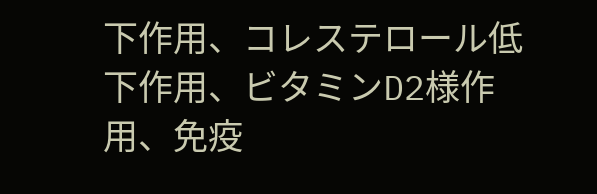下作用、コレステロール低下作用、ビタミンD2様作用、免疫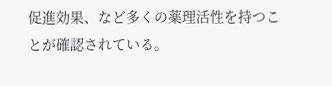促進効果、など多くの薬理活性を持つことが確認されている。